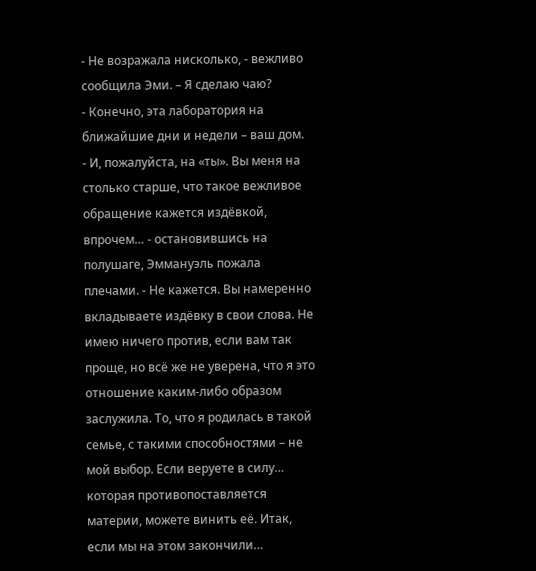- Не возражала нисколько, - вежливо сообщила Эми. – Я сделаю чаю?
- Конечно, эта лаборатория на ближайшие дни и недели – ваш дом.
- И, пожалуйста, на «ты». Вы меня на столько старше, что такое вежливое обращение кажется издёвкой, впрочем… - остановившись на полушаге, Эммануэль пожала плечами. - Не кажется. Вы намеренно вкладываете издёвку в свои слова. Не имею ничего против, если вам так проще, но всё же не уверена, что я это отношение каким-либо образом заслужила. То, что я родилась в такой семье, с такими способностями – не мой выбор. Если веруете в силу… которая противопоставляется материи, можете винить её. Итак, если мы на этом закончили…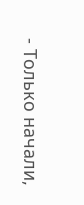- Только начали,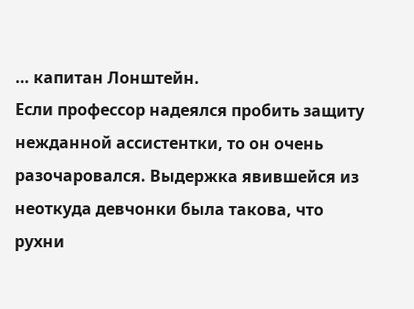… капитан Лонштейн.
Если профессор надеялся пробить защиту нежданной ассистентки, то он очень разочаровался. Выдержка явившейся из неоткуда девчонки была такова, что рухни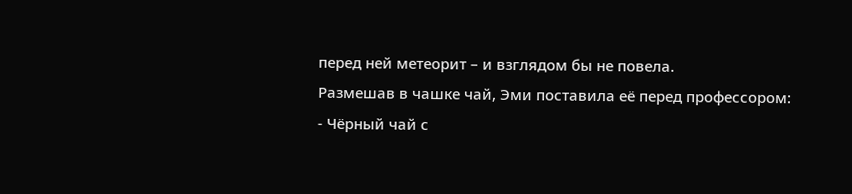перед ней метеорит – и взглядом бы не повела.
Размешав в чашке чай, Эми поставила её перед профессором:
- Чёрный чай с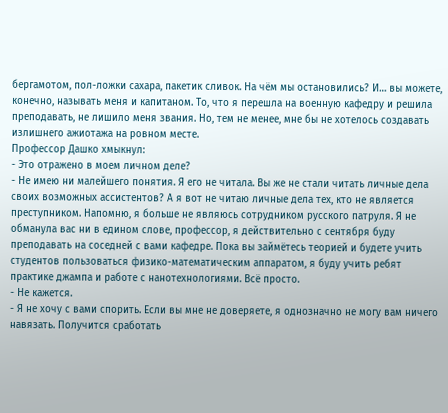бергамотом, пол-ложки сахара, пакетик сливок. На чём мы остановились? И… вы можете, конечно, называть меня и капитаном. То, что я перешла на военную кафедру и решила преподавать, не лишило меня звания. Но, тем не менее, мне бы не хотелось создавать излишнего ажиотажа на ровном месте.
Профессор Дашко хмыкнул:
- Это отражено в моем личном деле?
- Не имею ни малейшего понятия. Я его не читала. Вы же не стали читать личные дела своих возможных ассистентов? А я вот не читаю личные дела тех, кто не является преступником. Напомню, я больше не являюсь сотрудником русского патруля. Я не обманула вас ни в едином слове, профессор, я действительно с сентября буду преподавать на соседней с вами кафедре. Пока вы займётесь теорией и будете учить студентов пользоваться физико-математическим аппаратом, я буду учить ребят практике джампа и работе с нанотехнологиями. Всё просто.
- Не кажется.
- Я не хочу с вами спорить. Если вы мне не доверяете, я однозначно не могу вам ничего навязать. Получится сработать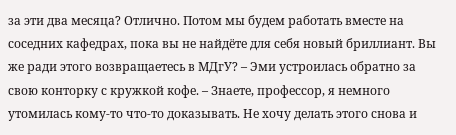за эти два месяца? Отлично. Потом мы будем работать вместе на соседних кафедрах, пока вы не найдёте для себя новый бриллиант. Вы же ради этого возвращаетесь в МДгУ? – Эми устроилась обратно за свою конторку с кружкой кофе. – Знаете, профессор, я немного утомилась кому-то что-то доказывать. Не хочу делать этого снова и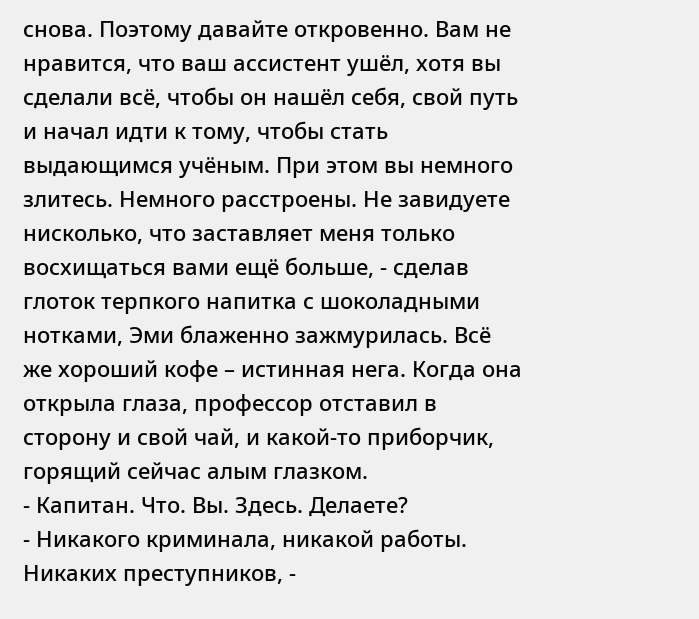снова. Поэтому давайте откровенно. Вам не нравится, что ваш ассистент ушёл, хотя вы сделали всё, чтобы он нашёл себя, свой путь и начал идти к тому, чтобы стать выдающимся учёным. При этом вы немного злитесь. Немного расстроены. Не завидуете нисколько, что заставляет меня только восхищаться вами ещё больше, - сделав глоток терпкого напитка с шоколадными нотками, Эми блаженно зажмурилась. Всё же хороший кофе – истинная нега. Когда она открыла глаза, профессор отставил в сторону и свой чай, и какой-то приборчик, горящий сейчас алым глазком.
- Капитан. Что. Вы. Здесь. Делаете?
- Никакого криминала, никакой работы. Никаких преступников, -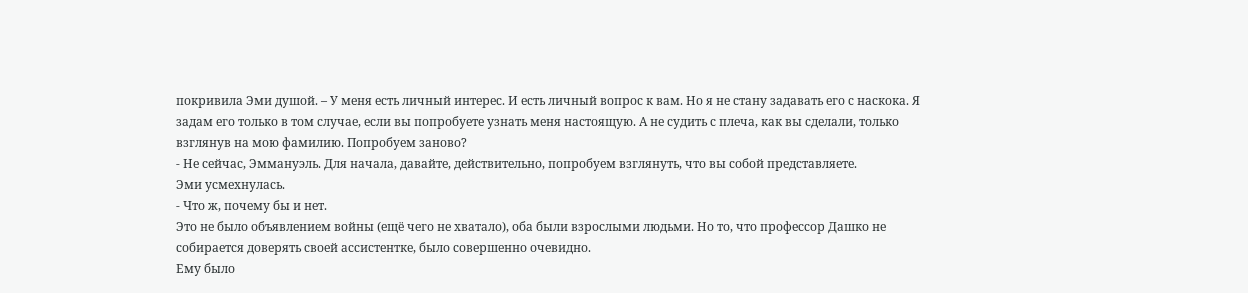покривила Эми душой. – У меня есть личный интерес. И есть личный вопрос к вам. Но я не стану задавать его с наскока. Я задам его только в том случае, если вы попробуете узнать меня настоящую. А не судить с плеча, как вы сделали, только взглянув на мою фамилию. Попробуем заново?
- Не сейчас, Эммануэль. Для начала, давайте, действительно, попробуем взглянуть, что вы собой представляете.
Эми усмехнулась.
- Что ж, почему бы и нет.
Это не было объявлением войны (ещё чего не хватало), оба были взрослыми людьми. Но то, что профессор Дашко не собирается доверять своей ассистентке, было совершенно очевидно.
Ему было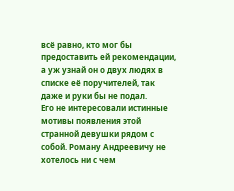всё равно, кто мог бы предоставить ей рекомендации, а уж узнай он о двух людях в списке её поручителей, так даже и руки бы не подал.
Его не интересовали истинные мотивы появления этой странной девушки рядом с собой. Роману Андреевичу не хотелось ни с чем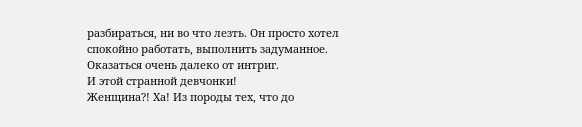разбираться, ни во что лезть. Он просто хотел спокойно работать, выполнить задуманное. Оказаться очень далеко от интриг.
И этой странной девчонки!
Женщина?! Ха! Из породы тех, что до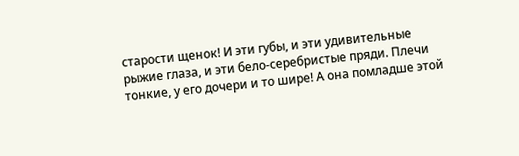старости щенок! И эти губы, и эти удивительные рыжие глаза, и эти бело-серебристые пряди. Плечи тонкие, у его дочери и то шире! А она помладше этой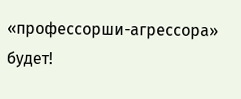«профессорши-агрессора» будет!